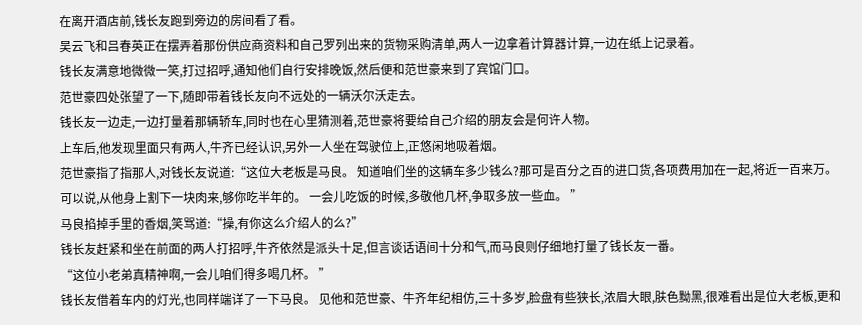在离开酒店前,钱长友跑到旁边的房间看了看。
吴云飞和吕春英正在摆弄着那份供应商资料和自己罗列出来的货物采购清单,两人一边拿着计算器计算,一边在纸上记录着。
钱长友满意地微微一笑,打过招呼,通知他们自行安排晚饭,然后便和范世豪来到了宾馆门口。
范世豪四处张望了一下,随即带着钱长友向不远处的一辆沃尔沃走去。
钱长友一边走,一边打量着那辆轿车,同时也在心里猜测着,范世豪将要给自己介绍的朋友会是何许人物。
上车后,他发现里面只有两人,牛齐已经认识,另外一人坐在驾驶位上,正悠闲地吸着烟。
范世豪指了指那人,对钱长友说道:“这位大老板是马良。 知道咱们坐的这辆车多少钱么?那可是百分之百的进口货,各项费用加在一起,将近一百来万。 可以说,从他身上割下一块肉来,够你吃半年的。 一会儿吃饭的时候,多敬他几杯,争取多放一些血。 ”
马良掐掉手里的香烟,笑骂道:“操,有你这么介绍人的么?”
钱长友赶紧和坐在前面的两人打招呼,牛齐依然是派头十足,但言谈话语间十分和气,而马良则仔细地打量了钱长友一番。
“这位小老弟真精神啊,一会儿咱们得多喝几杯。 ”
钱长友借着车内的灯光,也同样端详了一下马良。 见他和范世豪、牛齐年纪相仿,三十多岁,脸盘有些狭长,浓眉大眼,肤色黝黑,很难看出是位大老板,更和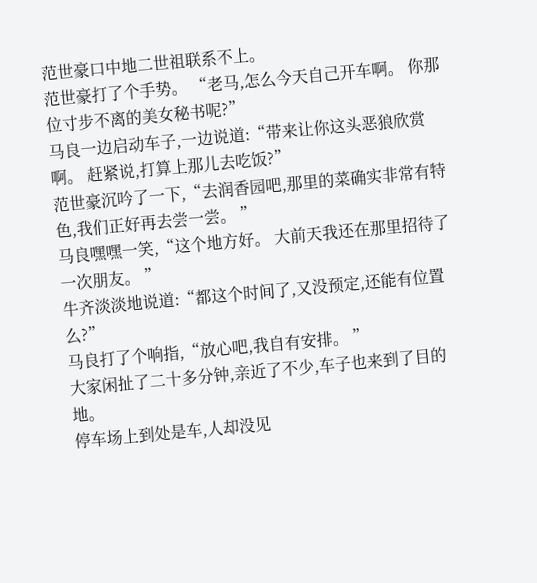范世豪口中地二世祖联系不上。
范世豪打了个手势。 “老马,怎么今天自己开车啊。 你那位寸步不离的美女秘书呢?”
马良一边启动车子,一边说道:“带来让你这头恶狼欣赏啊。 赶紧说,打算上那儿去吃饭?”
范世豪沉吟了一下,“去润香园吧,那里的菜确实非常有特色,我们正好再去尝一尝。 ”
马良嘿嘿一笑,“这个地方好。 大前天我还在那里招待了一次朋友。 ”
牛齐淡淡地说道:“都这个时间了,又没预定,还能有位置么?”
马良打了个响指,“放心吧,我自有安排。 ”
大家闲扯了二十多分钟,亲近了不少,车子也来到了目的地。
停车场上到处是车,人却没见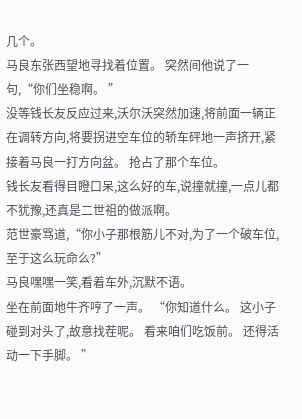几个。
马良东张西望地寻找着位置。 突然间他说了一句,“你们坐稳啊。 ”
没等钱长友反应过来,沃尔沃突然加速,将前面一辆正在调转方向,将要拐进空车位的轿车砰地一声挤开,紧接着马良一打方向盆。 抢占了那个车位。
钱长友看得目瞪口呆,这么好的车,说撞就撞,一点儿都不犹豫,还真是二世祖的做派啊。
范世豪骂道,“你小子那根筋儿不对,为了一个破车位,至于这么玩命么?”
马良嘿嘿一笑,看着车外,沉默不语。
坐在前面地牛齐哼了一声。 “你知道什么。 这小子碰到对头了,故意找茬呢。 看来咱们吃饭前。 还得活动一下手脚。 ”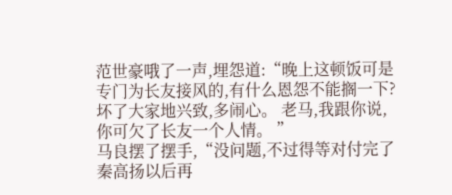范世豪哦了一声,埋怨道:“晚上这顿饭可是专门为长友接风的,有什么恩怨不能搁一下?坏了大家地兴致,多闹心。 老马,我跟你说,你可欠了长友一个人情。 ”
马良摆了摆手,“没问题,不过得等对付完了秦高扬以后再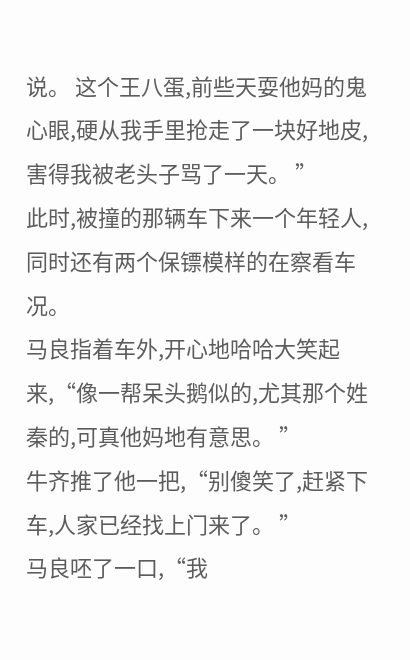说。 这个王八蛋,前些天耍他妈的鬼心眼,硬从我手里抢走了一块好地皮,害得我被老头子骂了一天。 ”
此时,被撞的那辆车下来一个年轻人,同时还有两个保镖模样的在察看车况。
马良指着车外,开心地哈哈大笑起来,“像一帮呆头鹅似的,尤其那个姓秦的,可真他妈地有意思。 ”
牛齐推了他一把,“别傻笑了,赶紧下车,人家已经找上门来了。 ”
马良呸了一口,“我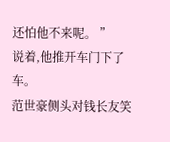还怕他不来呢。 ”
说着,他推开车门下了车。
范世豪侧头对钱长友笑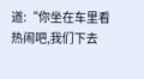道:“你坐在车里看热闹吧,我们下去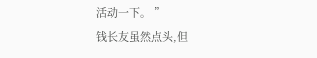活动一下。 ”
钱长友虽然点头,但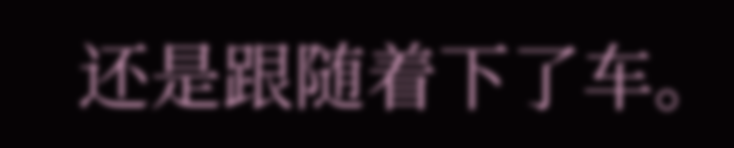还是跟随着下了车。